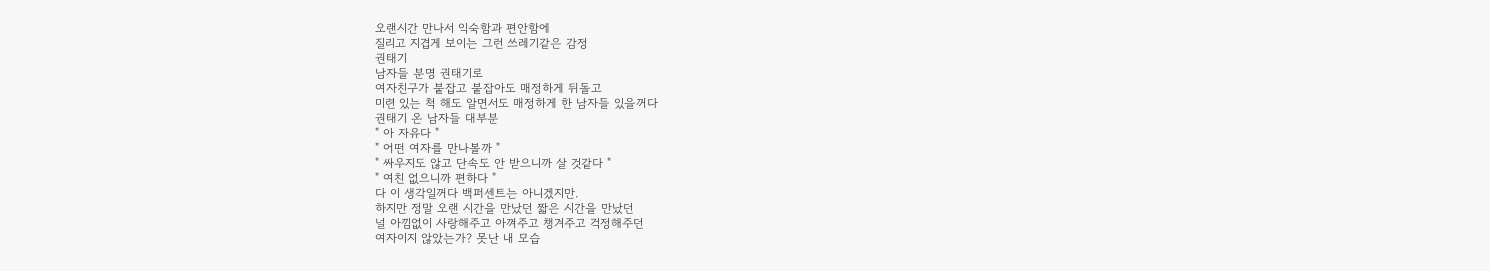오랜시간 만나서 익숙함과 편안함에
질리고 지겹게 보이는 그런 쓰레기같은 감정
권태기
남자들 분명 권태기로
여자친구가 붙잡고 붙잡아도 매정하게 뒤돌고
미련 있는 척 해도 알면서도 매정하게 한 남자들 있을꺼다
권태기 온 남자들 대부분
" 아 자유다 "
" 어떤 여자를 만나볼까 "
" 싸우지도 않고 단속도 안 받으니까 살 것같다 "
" 여친 없으니까 편하다 "
다 이 생각일꺼다 백퍼센트는 아니겠지만.
하지만 정말 오랜 시간을 만났던 짧은 시간을 만났던
널 아낌없이 사랑해주고 아껴주고 챙겨주고 걱정해주던
여자이지 않았는가? 못난 내 모습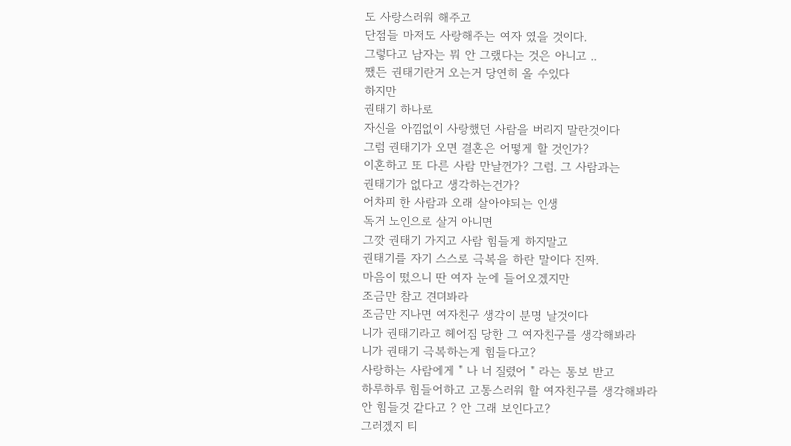도 사랑스러워 해주고
단점들 마저도 사랑해주는 여자 였을 것이다.
그렇다고 남자는 뭐 안 그랬다는 것은 아니고 ..
쨌든 권태기란거 오는거 당연히 올 수있다
하지만
권태기 하나로
자신을 아낌없이 사랑했던 사람을 버리지 말란것이다
그럼 권태기가 오면 결혼은 어떻게 할 것인가?
이혼하고 또 다른 사람 만날껀가? 그럼. 그 사람과는
권태기가 없다고 생각하는건가?
어차피 한 사람과 오래 살아야되는 인생
독거 노인으로 살거 아니면
그깟 권태기 가지고 사람 힘들게 하지말고
권태기를 자기 스스로 극복을 하란 말이다 진짜.
마음이 떴으니 딴 여자 눈에 들어오겠지만
조금만 참고 견뎌봐라
조금만 지나면 여자친구 생각이 분명 날것이다
니가 권태기라고 헤어짐 당한 그 여자친구를 생각해봐라
니가 권태기 극복하는게 힘들다고?
사랑하는 사람에게 " 나 너 질렸어 " 라는 통보 받고
하루하루 힘들어하고 고통스러워 할 여자친구를 생각해봐라
안 힘들것 같다고 ? 안 그래 보인다고?
그러겠지 티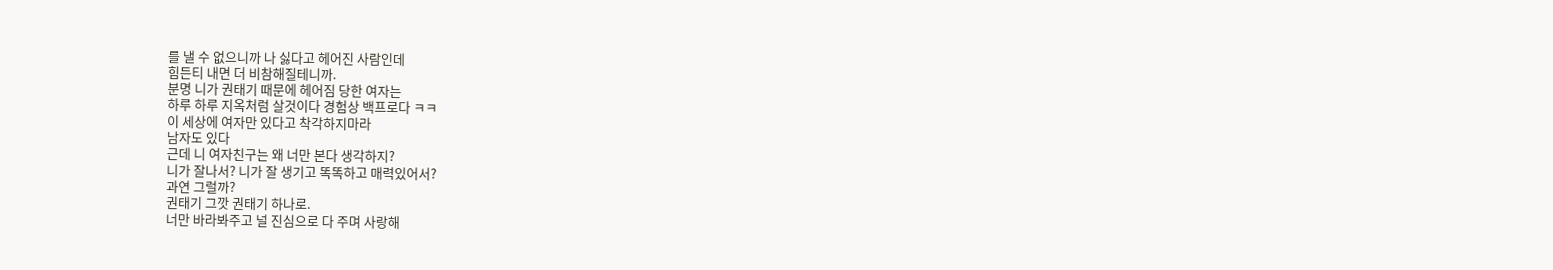를 낼 수 없으니까 나 싫다고 헤어진 사람인데
힘든티 내면 더 비참해질테니까.
분명 니가 권태기 때문에 헤어짐 당한 여자는
하루 하루 지옥처럼 살것이다 경험상 백프로다 ㅋㅋ
이 세상에 여자만 있다고 착각하지마라
남자도 있다
근데 니 여자친구는 왜 너만 본다 생각하지?
니가 잘나서? 니가 잘 생기고 똑똑하고 매력있어서?
과연 그럴까?
권태기 그깟 권태기 하나로.
너만 바라봐주고 널 진심으로 다 주며 사랑해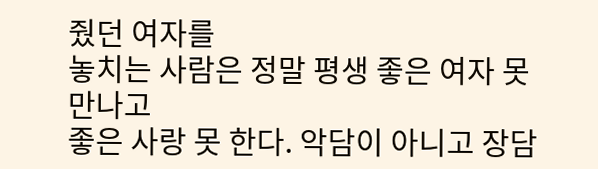줬던 여자를
놓치는 사람은 정말 평생 좋은 여자 못 만나고
좋은 사랑 못 한다. 악담이 아니고 장담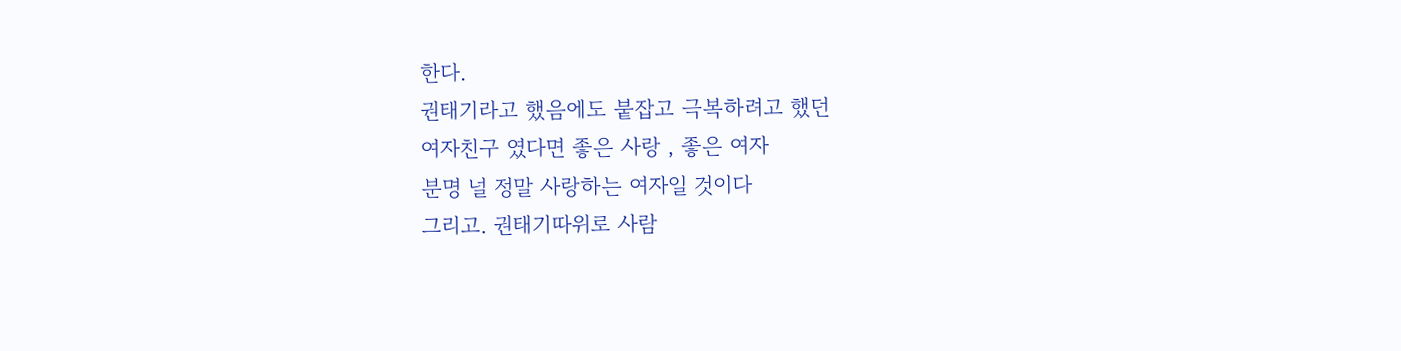한다.
권태기라고 했음에도 붙잡고 극복하려고 했던
여자친구 였다면 좋은 사랑 , 좋은 여자
분명 널 정말 사랑하는 여자일 것이다
그리고. 권태기따위로 사람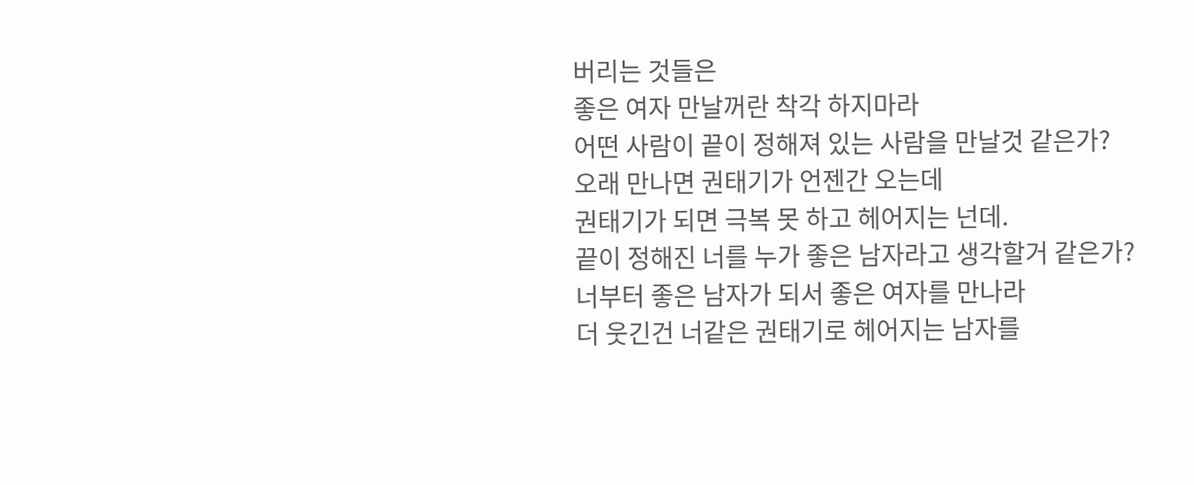버리는 것들은
좋은 여자 만날꺼란 착각 하지마라
어떤 사람이 끝이 정해져 있는 사람을 만날것 같은가?
오래 만나면 권태기가 언젠간 오는데
권태기가 되면 극복 못 하고 헤어지는 넌데.
끝이 정해진 너를 누가 좋은 남자라고 생각할거 같은가?
너부터 좋은 남자가 되서 좋은 여자를 만나라
더 웃긴건 너같은 권태기로 헤어지는 남자를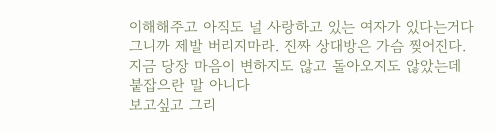이해해주고 아직도 널 사랑하고 있는 여자가 있다는거다
그니까 제발 버리지마라. 진짜 상대방은 가슴 찢어진다.
지금 당장 마음이 변하지도 않고 돌아오지도 않았는데
붙잡으란 말 아니다
보고싶고 그리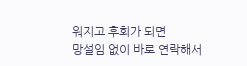워지고 후회가 되면
망설임 없이 바로 연락해서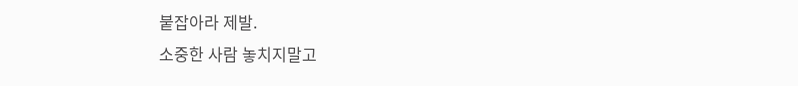붙잡아라 제발.
소중한 사람 놓치지말고